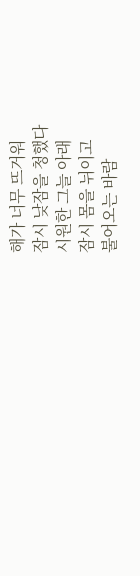해가 너무 뜨거워
잠시 낮잠을 청했다
시원한 그늘 아래
잠시 몸을 뉘이고
불어오는 바람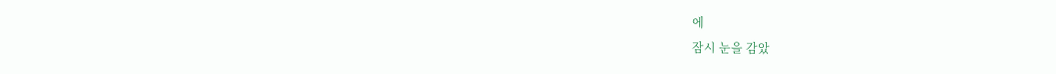에
잠시 눈을 감았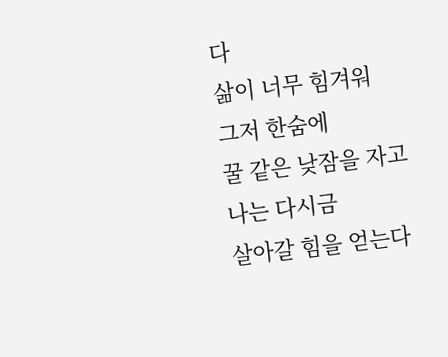다
삶이 너무 힘겨워
그저 한숨에
꿀 같은 낮잠을 자고
나는 다시금
살아갈 힘을 얻는다